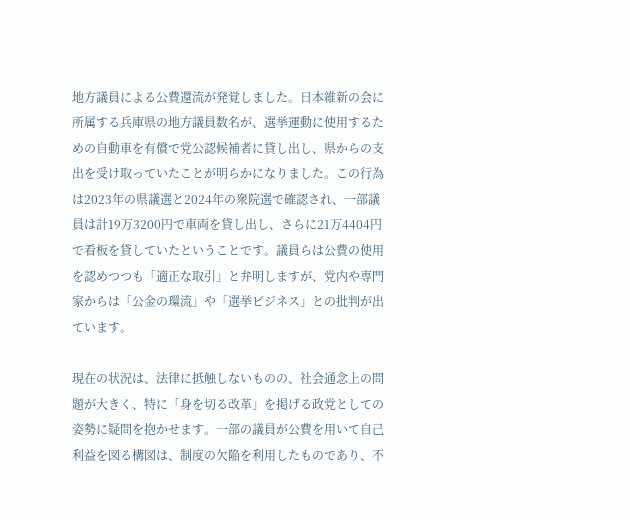地方議員による公費還流が発覚しました。日本維新の会に所属する兵庫県の地方議員数名が、選挙運動に使用するための自動車を有償で党公認候補者に貸し出し、県からの支出を受け取っていたことが明らかになりました。この行為は2023年の県議選と2024年の衆院選で確認され、一部議員は計19万3200円で車両を貸し出し、さらに21万4404円で看板を貸していたということです。議員らは公費の使用を認めつつも「適正な取引」と弁明しますが、党内や専門家からは「公金の環流」や「選挙ビジネス」との批判が出ています。

現在の状況は、法律に抵触しないものの、社会通念上の問題が大きく、特に「身を切る改革」を掲げる政党としての姿勢に疑問を抱かせます。一部の議員が公費を用いて自己利益を図る構図は、制度の欠陥を利用したものであり、不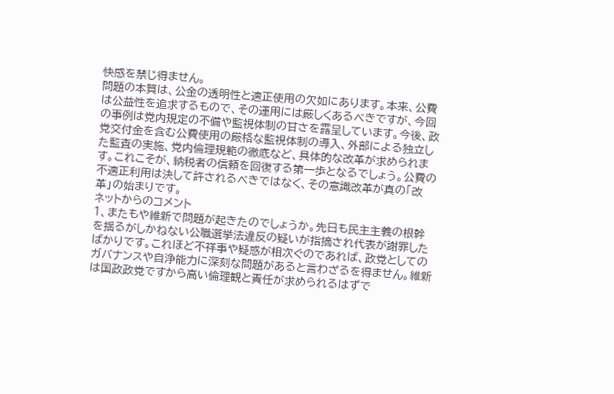快感を禁じ得ません。
問題の本質は、公金の透明性と適正使用の欠如にあります。本来、公費は公益性を追求するもので、その運用には厳しくあるべきですが、今回の事例は党内規定の不備や監視体制の甘さを露呈しています。今後、政党交付金を含む公費使用の厳格な監視体制の導入、外部による独立した監査の実施、党内倫理規範の徹底など、具体的な改革が求められます。これこそが、納税者の信頼を回復する第一歩となるでしょう。公費の不適正利用は決して許されるべきではなく、その意識改革が真の「改革」の始まりです。
ネットからのコメント
1、またもや維新で問題が起きたのでしょうか。先日も民主主義の根幹を揺るがしかねない公職選挙法違反の疑いが指摘され代表が謝罪したばかりです。これほど不祥事や疑惑が相次ぐのであれば、政党としてのガバナンスや自浄能力に深刻な問題があると言わざるを得ません。維新は国政政党ですから高い倫理観と責任が求められるはずで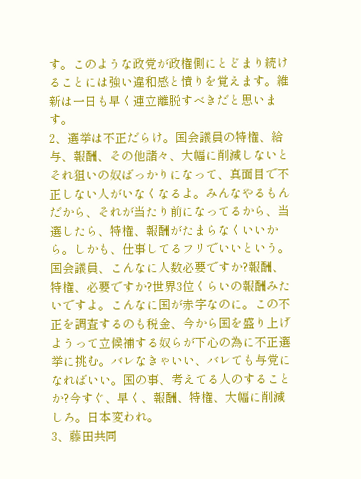す。このような政党が政権側にとどまり続けることには強い違和感と憤りを覚えます。維新は一日も早く連立離脱すべきだと思います。
2、選挙は不正だらけ。国会議員の特権、給与、報酬、その他諸々、大幅に削減しないとそれ狙いの奴ばっかりになって、真面目で不正しない人がいなくなるよ。みんなやるもんだから、それが当たり前になってるから、当選したら、特権、報酬がたまらなくいいから。しかも、仕事してるフリでいいという。国会議員、こんなに人数必要ですか?報酬、特権、必要ですか?世界3位くらいの報酬みたいですよ。こんなに国が赤字なのに。この不正を調査するのも税金、今から国を盛り上げようって立候補する奴らが下心の為に不正選挙に挑む。バレなきゃいい、バレても与党になればいい。国の事、考えてる人のすることか?今すぐ、早く、報酬、特権、大幅に削減しろ。日本変われ。
3、藤田共同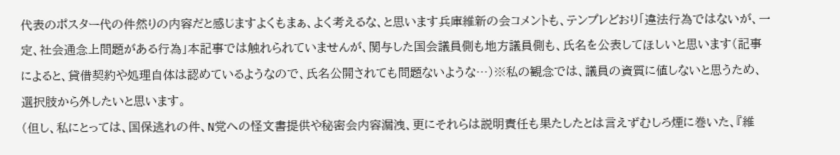代表のポスター代の件然りの内容だと感じますよくもまぁ、よく考えるな、と思います兵庫維新の会コメントも、テンプレどおり「違法行為ではないが、一定、社会通念上問題がある行為」本記事では触れられていませんが、関与した国会議員側も地方議員側も、氏名を公表してほしいと思います(記事によると、貸借契約や処理自体は認めているようなので、氏名公開されても問題ないような…)※私の観念では、議員の資質に値しないと思うため、選択肢から外したいと思います。
(但し、私にとっては、国保逃れの件、N党への怪文書提供や秘密会内容漏洩、更にそれらは説明責任も果たしたとは言えずむしろ煙に巻いた、『維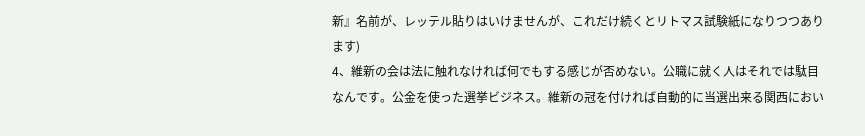新』名前が、レッテル貼りはいけませんが、これだけ続くとリトマス試験紙になりつつあります)
4、維新の会は法に触れなければ何でもする感じが否めない。公職に就く人はそれでは駄目なんです。公金を使った選挙ビジネス。維新の冠を付ければ自動的に当選出来る関西におい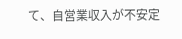て、自営業収入が不安定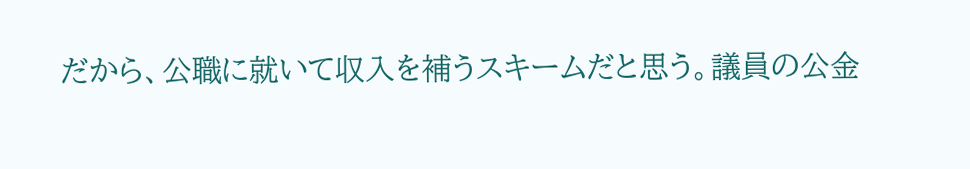だから、公職に就いて収入を補うスキームだと思う。議員の公金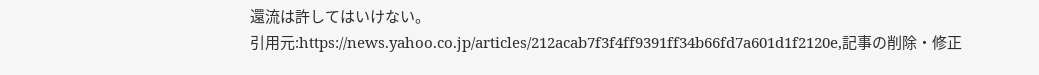還流は許してはいけない。
引用元:https://news.yahoo.co.jp/articles/212acab7f3f4ff9391ff34b66fd7a601d1f2120e,記事の削除・修正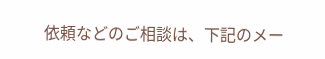依頼などのご相談は、下記のメー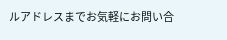ルアドレスまでお気軽にお問い合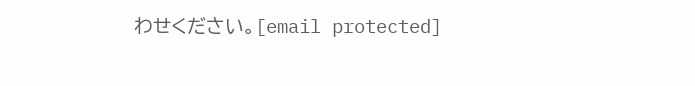わせください。[email protected]